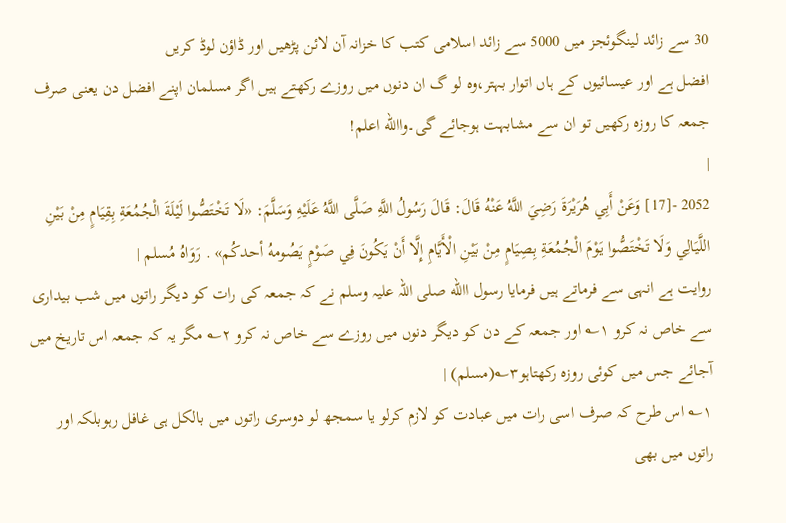30 سے زائد لینگوئجز میں 5000 سے زائد اسلامی کتب کا خزانہ آن لائن پڑھیں اور ڈاؤن لوڈ کریں
افضل ہے اور عیسائیوں کے ہاں اتوار بہتر،وہ لو گ ان دنوں میں روزے رکھتے ہیں اگر مسلمان اپنے افضل دن یعنی صرف جمعہ کا روزہ رکھیں تو ان سے مشابہت ہوجائے گی۔واالله اعلم!
|
2052 -[17] وَعَنْ أَبِي هُرَيْرَةَ رَضِيَ اللَّهُ عَنْهُ قَالَ: قَالَ رَسُولُ اللَّهِ صَلَّى اللَّهُ عَلَيْهِ وَسَلَّمَ: «لَا تَخْتَصُّوا لَيْلَةَ الْجُمُعَةِ بِقِيَامٍ مِنْ بَيْنِ اللَّيَالِي وَلَا تَخْتَصُّوا يَوْمَ الْجُمُعَةِ بِصِيَامٍ مِنْ بَيْنِ الْأَيَّامِ إِلَّا أَنْ يَكُونَ فِي صَوْمٍ يَصُومهُ أحدكُم» . رَوَاهُ مُسلم |
روایت ہے انہی سے فرماتے ہیں فرمایا رسول االله صلی اللہ علیہ وسلم نے کہ جمعہ کی رات کو دیگر راتوں میں شب بیداری سے خاص نہ کرو ۱؎ اور جمعہ کے دن کو دیگر دنوں میں روزے سے خاص نہ کرو ۲؎ مگر یہ کہ جمعہ اس تاریخ میں آجائے جس میں کوئی روزہ رکھتاہو۳؎(مسلم) |
۱؎ اس طرح کہ صرف اسی رات میں عبادت کو لازم کرلو یا سمجھ لو دوسری راتوں میں بالکل ہی غافل رہوبلکہ اور راتوں میں بھی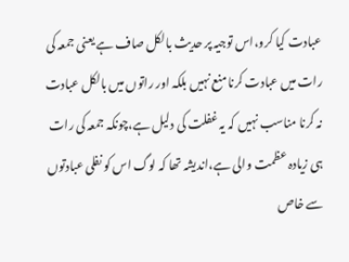عبادت کیا کرو،اس توجیہ پر حدیث بالکل صاف ہے یعنی جمعہ کی رات میں عبادت کرنا منع نہیں بلکہ اور راتوں میں بالکل عبادت نہ کرنا مناسب نہیں کہ یہ غفلت کی دلیل ہے،چونکہ جمعہ کی رات ہی زیادہ عظمت والی ہے،اندیشہ تھا کہ لوگ اس کو نفلی عبادتوں سے خاص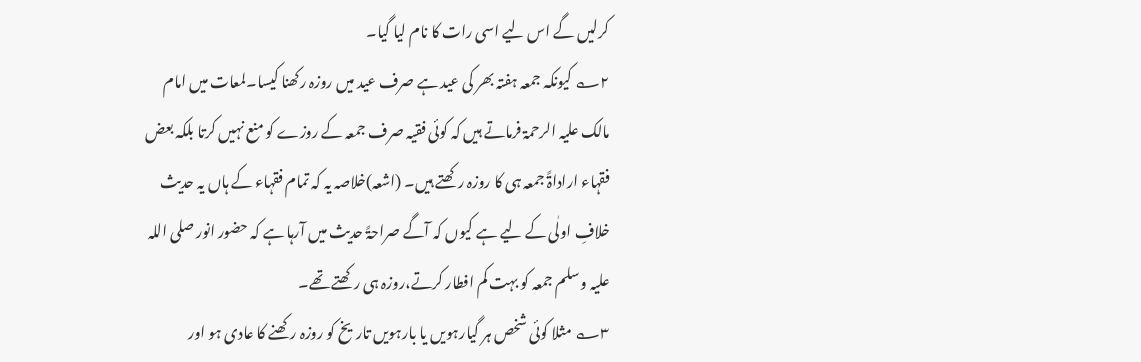کرلیں گے اس لیے اسی رات کا نام لیا گیا۔
۲؎ کیونکہ جمعہ ہفتہ بھر کی عید ہے صرف عید میں روزہ رکھنا کیسا۔لمعات میں امام مالک علیہ الرحمۃ فرماتے ہیں کہ کوئی فقیہ صرف جمعہ کے روزے کو منع نہیں کرتا بلکہ بعض فقہاء اراداۃً جمعہ ہی کا روزہ رکھتے ہیں۔ (اشعہ)خلاصہ یہ کہ تمام فقہاء کے ہاں یہ حدیث خلافِ اولٰی کے لیے ہے کیوں کہ آگے صراحۃً حدیث میں آرہا ہے کہ حضور انور صلی اللہ علیہ وسلم جمعہ کو بہت کم افطار کرتے،روزہ ہی رکھتے تھے۔
۳؎ مثلا کوئی شخص ہر گیارہویں یا بارہویں تاریخ کو روزہ رکھنے کا عادی ہو اور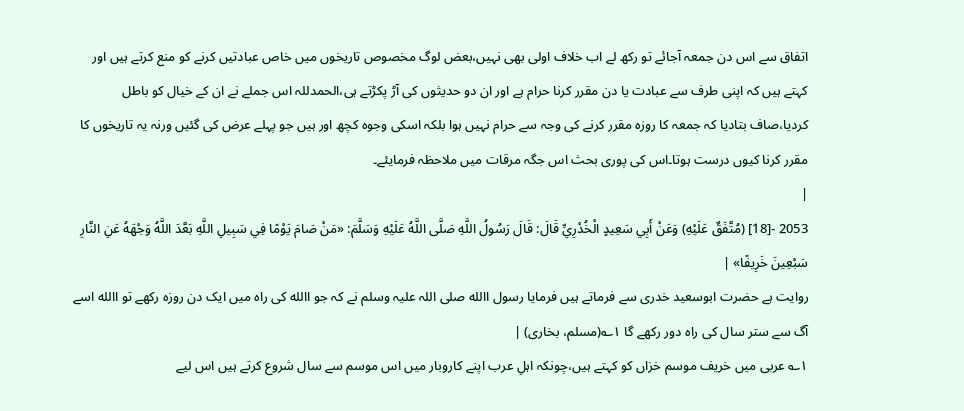اتفاق سے اس دن جمعہ آجائے تو رکھ لے اب خلاف اولی بھی نہیں،بعض لوگ مخصوص تاریخوں میں خاص عبادتیں کرنے کو منع کرتے ہیں اور کہتے ہیں کہ اپنی طرف سے عبادت یا دن مقرر کرنا حرام ہے اور ان دو حدیثوں کی آڑ پکڑتے ہی،الحمدللہ اس جملے نے ان کے خیال کو باطل کردیا،صاف بتادیا کہ جمعہ کا روزہ مقرر کرنے کی وجہ سے حرام نہیں ہوا بلکہ اسکی وجوہ کچھ اور ہیں جو پہلے عرض کی گئیں ورنہ یہ تاریخوں کا مقرر کرنا کیوں درست ہوتا۔اس کی پوری بحث اس جگہ مرقات میں ملاحظہ فرمایئے۔
|
2053 -[18] (مُتَّفَقٌ عَلَيْهِ) وَعَنْ أَبِي سَعِيدٍ الْخُدْرِيِّ قَالَ: قَالَ رَسُولُ اللَّهِ صَلَّى اللَّهُ عَلَيْهِ وَسَلَّمَ: «مَنْ صَامَ يَوْمًا فِي سَبِيلِ اللَّهِ بَعَّدَ اللَّهُ وَجْهَهُ عَنِ النَّارِ سَبْعِينَ خَرِيفًا» |
روایت ہے حضرت ابوسعید خدری سے فرماتے ہیں فرمایا رسول االله صلی اللہ علیہ وسلم نے کہ جو االله کی راہ میں ایک دن روزہ رکھے تو االله اسے آگ سے ستر سال کی راہ دور رکھے گا ۱؎(مسلم، بخاری) |
۱؎ عربی میں خریف موسم خزاں کو کہتے ہیں،چونکہ اہلِ عرب اپنے کاروبار میں اس موسم سے سال شروع کرتے ہیں اس لیے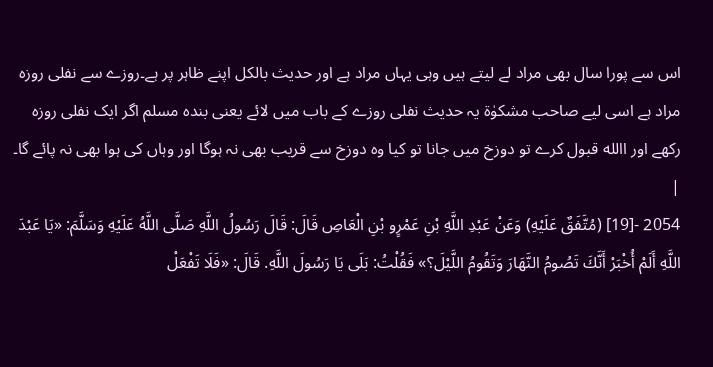اس سے پورا سال بھی مراد لے لیتے ہیں وہی یہاں مراد ہے اور حدیث بالکل اپنے ظاہر پر ہے۔روزے سے نفلی روزہ مراد ہے اسی لیے صاحب مشکوٰۃ یہ حدیث نفلی روزے کے باب میں لائے یعنی بندہ مسلم اگر ایک نفلی روزہ رکھے اور االله قبول کرے تو دوزخ میں جانا تو کیا وہ دوزخ سے قریب بھی نہ ہوگا اور وہاں کی ہوا بھی نہ پائے گا۔
|
2054 -[19] (مُتَّفَقٌ عَلَيْهِ) وَعَنْ عَبْدِ اللَّهِ بْنِ عَمْرٍو بْنِ الْعَاصِ قَالَ: قَالَ رَسُولُ اللَّهِ صَلَّى اللَّهُ عَلَيْهِ وَسَلَّمَ: «يَا عَبْدَ اللَّهِ أَلَمْ أُخْبَرْ أَنَّكَ تَصُومُ النَّهَارَ وَتَقُومُ اللَّيْلَ؟» فَقُلْتُ: بَلَى يَا رَسُولَ اللَّهِ. قَالَ: «فَلَا تَفْعَلْ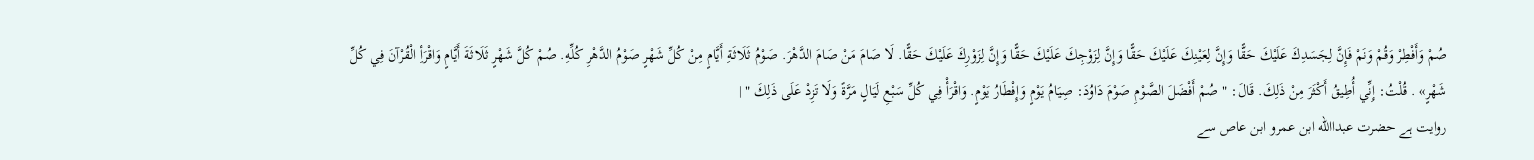صُمْ وَأَفْطِرْ وَقُمْ وَنَمْ فَإِنَّ لِجَسَدِكَ عَلَيْكَ حَقًّا وَإِنَّ لِعَيْنِكَ عَلَيْكَ حَقًّا وَإِنَّ لِزَوْجِكَ عَلَيْكَ حَقًّا وَإِنَّ لِزَوْرِكَ عَلَيْكَ حَقًّا. لَا صَامَ مَنْ صَامَ الدَّهْرَ. صَوْمُ ثَلَاثَةِ أَيَّامٍ مِنْ كُلِّ شَهْرٍ صَوْمُ الدَّهْرِ كُلِّهِ. صُمْ كُلَّ شَهْرٍ ثَلَاثَةَ أَيَّامٍ وَاقْرَأِ الْقُرْآنَ فِي كُلِّ شَهْرٍ» . قُلْتُ: إِنِّي أُطِيقُ أَكْثَرَ مِنْ ذَلِكَ. قَالَ: " صُمْ أَفْضَلَ الصَّوْمِ صَوْمَ دَاوُدَ: صِيَامُ يَوْمٍ وَإِفْطَارُ يَوْمٍ. وَاقْرَأْ فِي كُلِّ سَبْعِ لَيَالٍ مَرَّةً وَلَا تَزِدْ عَلَى ذَلِكَ " |
روایت ہے حضرت عبداالله ابن عمرو ابن عاص سے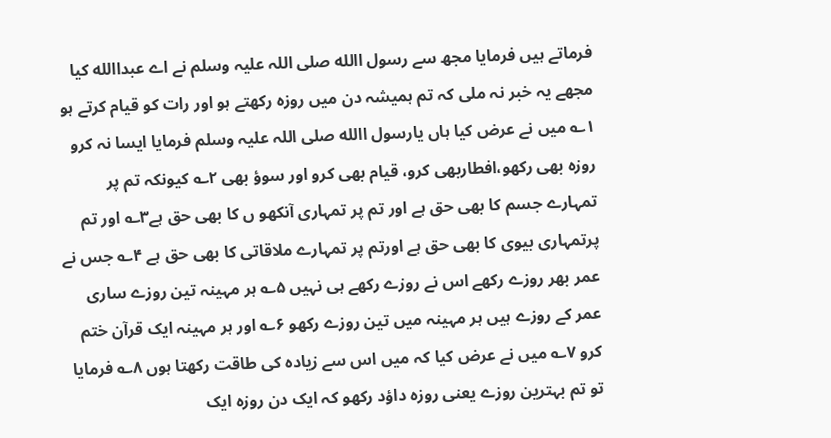فرماتے ہیں فرمایا مجھ سے رسول االله صلی اللہ علیہ وسلم نے اے عبداالله کیا مجھے یہ خبر نہ ملی کہ تم ہمیشہ دن میں روزہ رکھتے ہو اور رات کو قیام کرتے ہو ۱؎ میں نے عرض کیا ہاں یارسول االله صلی اللہ علیہ وسلم فرمایا ایسا نہ کرو روزہ بھی رکھو،افطاربھی کرو، قیام بھی کرو اور سوؤ بھی ۲؎ کیونکہ تم پر تمہارے جسم کا بھی حق ہے اور تم پر تمہاری آنکھو ں کا بھی حق ہے۳؎ اور تم پرتمہاری بیوی کا بھی حق ہے اورتم پر تمہارے ملاقاتی کا بھی حق ہے ۴؎ جس نے عمر بھر روزے رکھے اس نے روزے رکھے ہی نہیں ۵؎ ہر مہینہ تین روزے ساری عمر کے روزے ہیں ہر مہینہ میں تین روزے رکھو ۶؎ اور ہر مہینہ ایک قرآن ختم کرو ۷؎ میں نے عرض کیا کہ میں اس سے زیادہ کی طاقت رکھتا ہوں ۸؎ فرمایا تو تم بہترین روزے یعنی روزہ داؤد رکھو کہ ایک دن روزہ ایک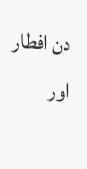دن افطار اور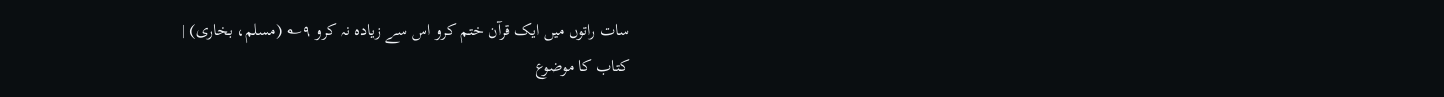سات راتوں میں ایک قرآن ختم کرو اس سے زیادہ نہ کرو ۹؎ (مسلم، بخاری) |
کتاب کا موضوع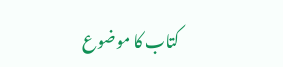کتاب کا موضوع